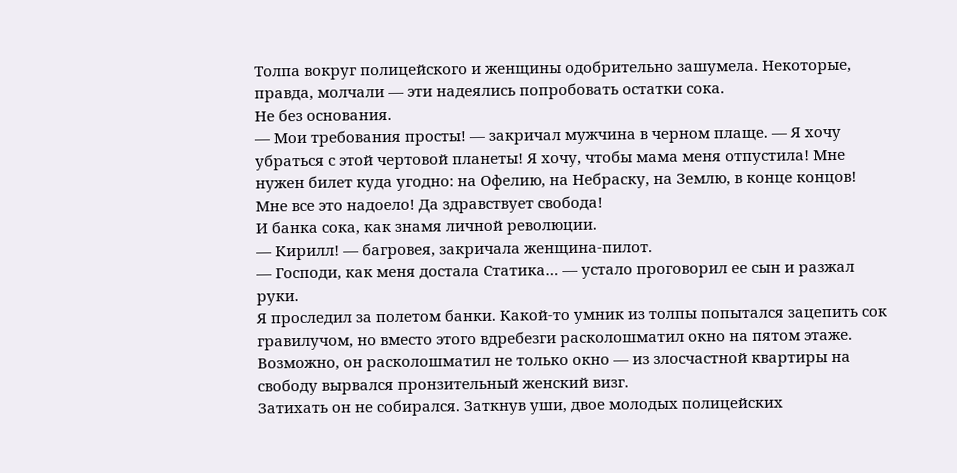Толпа вокруг полицейского и женщины одобрительно зашумела. Некоторые, правда, молчали — эти надеялись попробовать остатки сока.
Не без основания.
— Мои требования просты! — закричал мужчина в черном плаще. — Я хочу убраться с этой чертовой планеты! Я хочу, чтобы мама меня отпустила! Мне нужен билет куда угодно: на Офелию, на Небраску, на Землю, в конце концов! Мне все это надоело! Да здравствует свобода!
И банка сока, как знамя личной революции.
— Кирилл! — багровея, закричала женщина-пилот.
— Господи, как меня достала Статика… — устало проговорил ее сын и разжал руки.
Я проследил за полетом банки. Какой-то умник из толпы попытался зацепить сок гравилучом, но вместо этого вдребезги расколошматил окно на пятом этаже. Возможно, он расколошматил не только окно — из злосчастной квартиры на свободу вырвался пронзительный женский визг.
Затихать он не собирался. Заткнув уши, двое молодых полицейских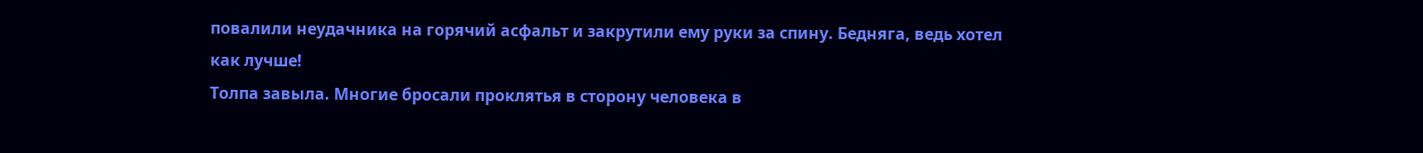повалили неудачника на горячий асфальт и закрутили ему руки за спину. Бедняга, ведь хотел как лучше!
Толпа завыла. Многие бросали проклятья в сторону человека в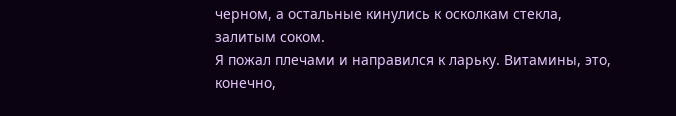черном, а остальные кинулись к осколкам стекла, залитым соком.
Я пожал плечами и направился к ларьку. Витамины, это, конечно,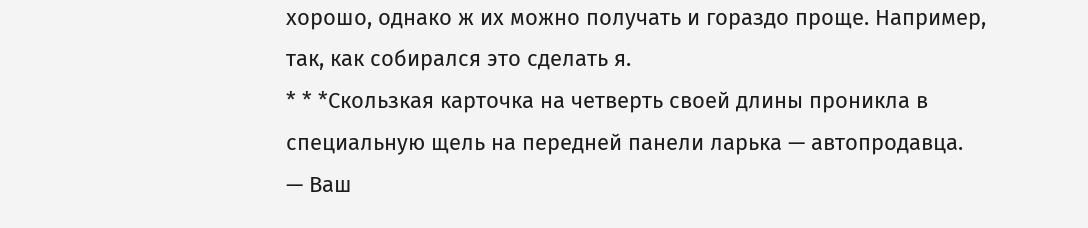хорошо, однако ж их можно получать и гораздо проще. Например, так, как собирался это сделать я.
* * *Скользкая карточка на четверть своей длины проникла в специальную щель на передней панели ларька — автопродавца.
— Ваш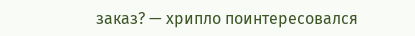заказ? — хрипло поинтересовался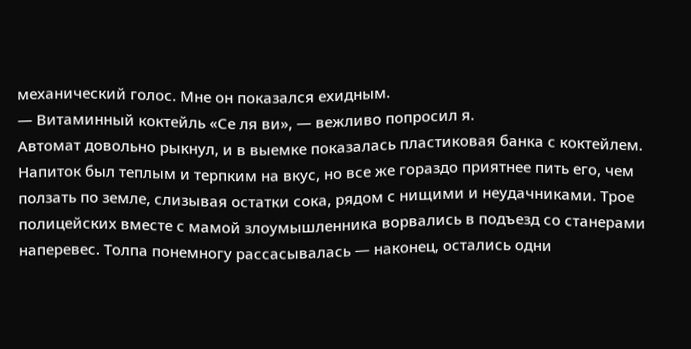механический голос. Мне он показался ехидным.
— Витаминный коктейль «Се ля ви», — вежливо попросил я.
Автомат довольно рыкнул, и в выемке показалась пластиковая банка с коктейлем. Напиток был теплым и терпким на вкус, но все же гораздо приятнее пить его, чем ползать по земле, слизывая остатки сока, рядом с нищими и неудачниками. Трое полицейских вместе с мамой злоумышленника ворвались в подъезд со станерами наперевес. Толпа понемногу рассасывалась — наконец, остались одни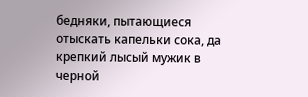бедняки, пытающиеся отыскать капельки сока, да крепкий лысый мужик в черной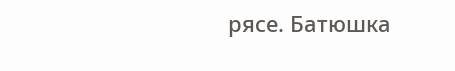рясе. Батюшка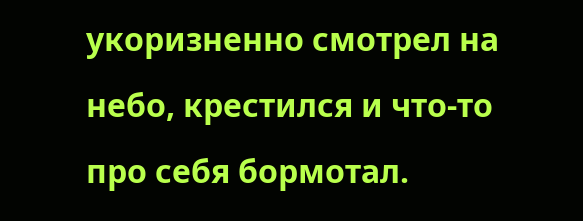укоризненно смотрел на небо, крестился и что-то про себя бормотал.